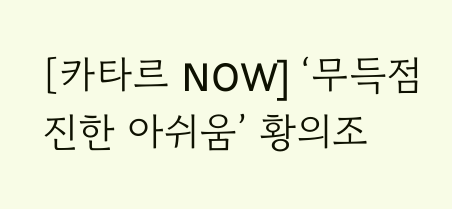[카타르 NOW] ‘무득점 진한 아쉬움’ 황의조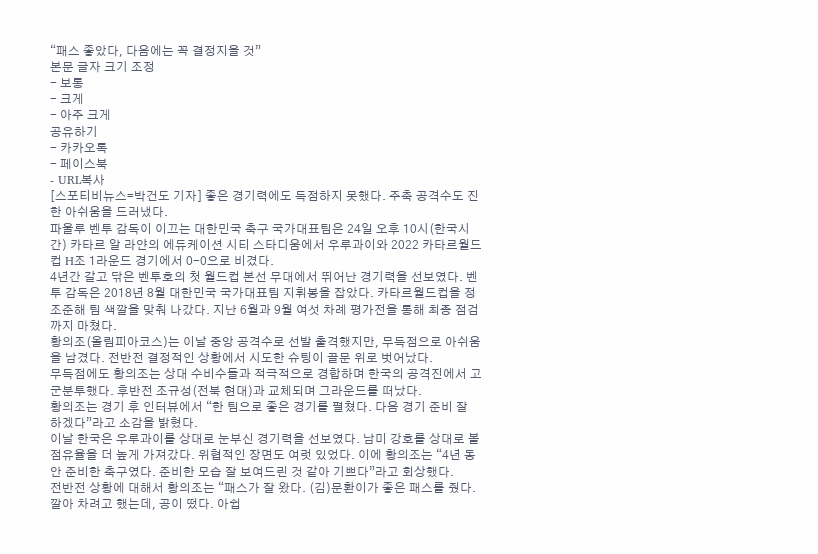“패스 좋았다, 다음에는 꼭 결정지을 것”
본문 글자 크기 조정
- 보통
- 크게
- 아주 크게
공유하기
- 카카오톡
- 페이스북
- URL복사
[스포티비뉴스=박건도 기자] 좋은 경기력에도 득점하지 못했다. 주축 공격수도 진한 아쉬움을 드러냈다.
파울루 벤투 감독이 이끄는 대한민국 축구 국가대표팀은 24일 오후 10시(한국시간) 카타르 알 라얀의 에듀케이션 시티 스타디움에서 우루과이와 2022 카타르월드컵 H조 1라운드 경기에서 0-0으로 비겼다.
4년간 갈고 닦은 벤투호의 첫 월드컵 본선 무대에서 뛰어난 경기력을 선보였다. 벤투 감독은 2018년 8월 대한민국 국가대표팀 지휘봉을 잡았다. 카타르월드컵을 정조준해 팀 색깔을 맞춰 나갔다. 지난 6월과 9월 여섯 차례 평가전을 통해 최종 점검까지 마쳤다.
황의조(올림피아코스)는 이날 중앙 공격수로 선발 출격했지만, 무득점으로 아쉬움을 남겼다. 전반전 결정적인 상황에서 시도한 슈팅이 골문 위로 벗어났다.
무득점에도 황의조는 상대 수비수들과 적극적으로 경합하며 한국의 공격진에서 고군분투했다. 후반전 조규성(전북 현대)과 교체되며 그라운드를 떠났다.
황의조는 경기 후 인터뷰에서 “한 팀으로 좋은 경기를 펼쳤다. 다음 경기 준비 잘 하겠다”라고 소감을 밝혔다.
이날 한국은 우루과이를 상대로 눈부신 경기력을 선보였다. 남미 강호를 상대로 볼 점유율을 더 높게 가져갔다. 위협적인 장면도 여럿 있었다. 이에 황의조는 “4년 동안 준비한 축구였다. 준비한 모습 잘 보여드린 것 같아 기쁘다”라고 회상했다.
전반전 상황에 대해서 황의조는 “패스가 잘 왔다. (김)문환이가 좋은 패스를 줬다. 깔아 차려고 했는데, 공이 떴다. 아쉽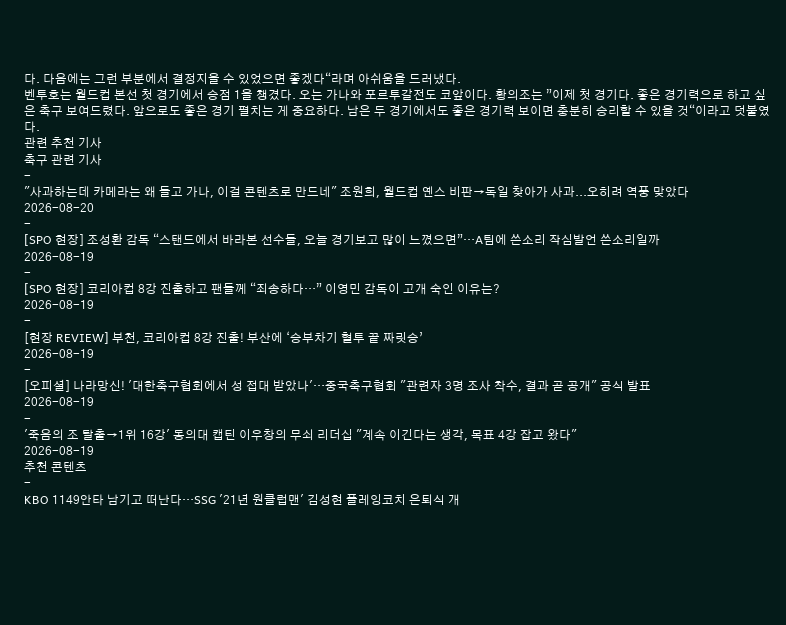다. 다음에는 그런 부분에서 결정지을 수 있었으면 좋겠다“라며 아쉬움을 드러냈다.
벤투호는 월드컵 본선 첫 경기에서 승점 1을 챙겼다. 오는 가나와 포르투갈전도 코앞이다. 황의조는 ”이제 첫 경기다. 좋은 경기력으로 하고 싶은 축구 보여드렸다. 앞으로도 좋은 경기 펼치는 게 중요하다. 남은 두 경기에서도 좋은 경기력 보이면 충분히 승리할 수 있을 것“이라고 덧붙였다.
관련 추천 기사
축구 관련 기사
-
"사과하는데 카메라는 왜 들고 가나, 이걸 콘텐츠로 만드네" 조원희, 월드컵 옌스 비판→독일 찾아가 사과...오히려 역풍 맞았다
2026-08-20
-
[SPO 현장] 조성환 감독 “스탠드에서 바라본 선수들, 오늘 경기보고 많이 느꼈으면”…A팀에 쓴소리 작심발언 쓴소리일까
2026-08-19
-
[SPO 현장] 코리아컵 8강 진출하고 팬들께 “죄송하다…” 이영민 감독이 고개 숙인 이유는?
2026-08-19
-
[현장 REVIEW] 부천, 코리아컵 8강 진출! 부산에 ‘승부차기 혈투 끝 짜릿승’
2026-08-19
-
[오피셜] 나라망신! '대한축구협회에서 성 접대 받았나'…중국축구협회 "관련자 3명 조사 착수, 결과 곧 공개" 공식 발표
2026-08-19
-
'죽음의 조 탈출→1위 16강' 동의대 캡틴 이우창의 무쇠 리더십 "계속 이긴다는 생각, 목표 4강 잡고 왔다"
2026-08-19
추천 콘텐츠
-
KBO 1149안타 남기고 떠난다…SSG '21년 원클럽맨' 김성현 플레잉코치 은퇴식 개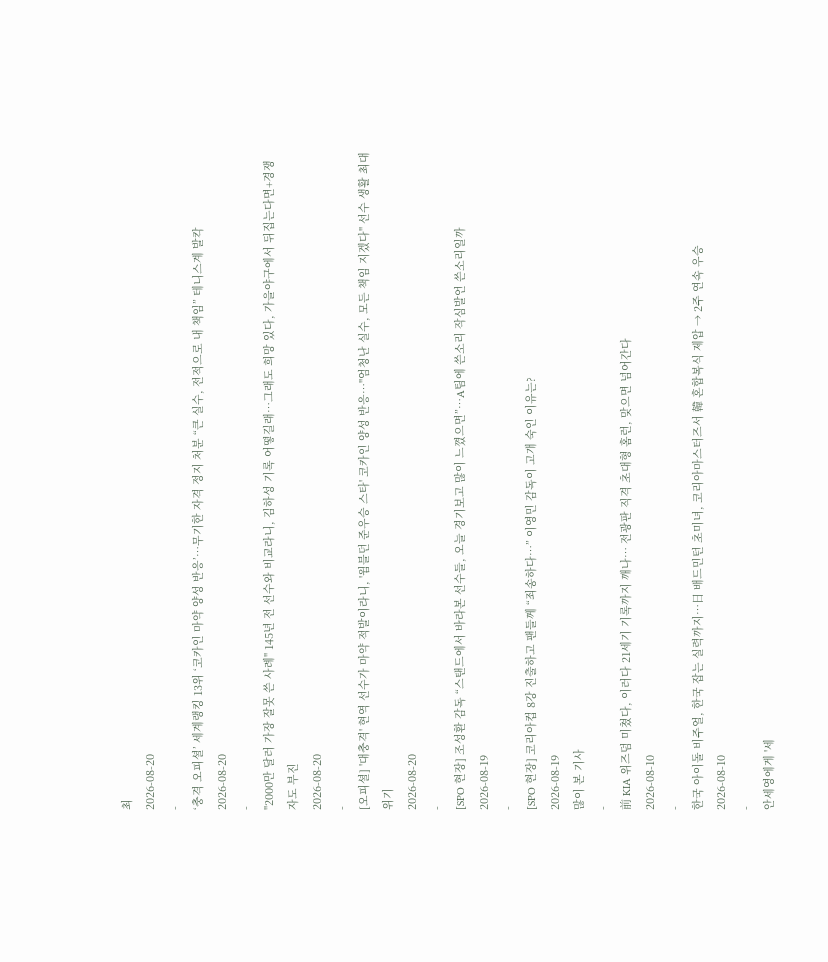최
2026-08-20
-
‘충격 오피셜’ 세계랭킹 13위 ‘코카인 마약 양성 반응’…무기한 자격 정지 처분 “큰 실수, 전적으로 내 책임” 테니스계 발칵
2026-08-20
-
"2000만 달러 가장 잘못 쓴 사례" 145년 전 선수와 비교라니, 김하성 기록 어떻길래…그래도 희망 있다, 가을야구에서 뒤집는다면+경쟁자도 부진
2026-08-20
-
[오피셜] '대충격' 현역 선수가 마약 적발이라니, '윔블던 준우승 스타' 코카인 양성 반응…"엄청난 실수, 모든 책임 지겠다" 선수 생활 최대 위기
2026-08-20
-
[SPO 현장] 조성환 감독 “스탠드에서 바라본 선수들, 오늘 경기보고 많이 느꼈으면”…A팀에 쓴소리 작심발언 쓴소리일까
2026-08-19
-
[SPO 현장] 코리아컵 8강 진출하고 팬들께 “죄송하다…” 이영민 감독이 고개 숙인 이유는?
2026-08-19
많이 본 기사
-
前 KIA 위즈덤 미쳤다, 이러다 21세기 기록까지 깨나… 전광판 직격 초대형 홈런, 맞으면 넘어간다
2026-08-10
-
한국 아이돌 비주얼, 한국 잡는 실력까지…日 배드민턴 초미녀, 코리아마스터즈서 韓 혼합복식 제압 → 2주 연속 우승
2026-08-10
-
안세영에게 '세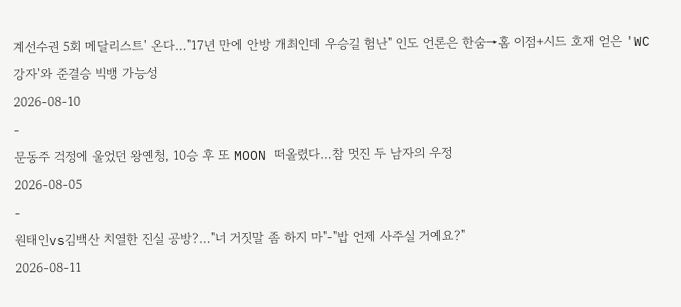계선수권 5회 메달리스트' 온다…"17년 만에 안방 개최인데 우승길 험난" 인도 언론은 한숨→홈 이점+시드 호재 얻은 'WC 강자'와 준결승 빅뱅 가능성
2026-08-10
-
문동주 걱정에 울었던 왕옌청, 10승 후 또 MOON 떠올렸다…참 멋진 두 남자의 우정
2026-08-05
-
원태인vs김백산 치열한 진실 공방?…"너 거짓말 좀 하지 마"-"밥 언제 사주실 거예요?"
2026-08-11